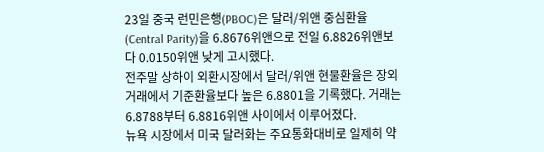23일 중국 런민은행(PBOC)은 달러/위앤 중심환율(Central Parity)을 6.8676위앤으로 전일 6.8826위앤보다 0.0150위앤 낮게 고시했다.
전주말 상하이 외환시장에서 달러/위앤 현물환율은 장외 거래에서 기준환율보다 높은 6.8801을 기록했다. 거래는 6.8788부터 6.8816위앤 사이에서 이루어졌다.
뉴욕 시장에서 미국 달러화는 주요통화대비로 일제히 약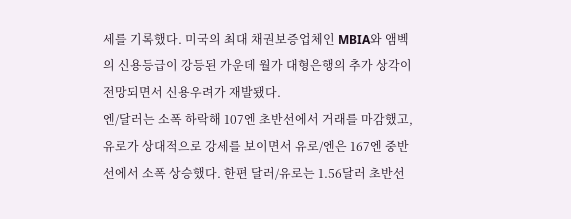세를 기록했다. 미국의 최대 채권보증업체인 MBIA와 앰벡의 신용등급이 강등된 가운데 월가 대형은행의 추가 상각이 전망되면서 신용우려가 재발됐다.
엔/달러는 소폭 하락해 107엔 초반선에서 거래를 마감했고, 유로가 상대적으로 강세를 보이면서 유로/엔은 167엔 중반선에서 소폭 상승했다. 한편 달러/유로는 1.56달러 초반선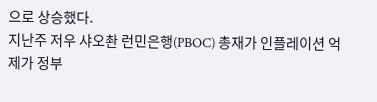으로 상승했다.
지난주 저우 샤오촨 런민은행(PBOC) 총재가 인플레이션 억제가 정부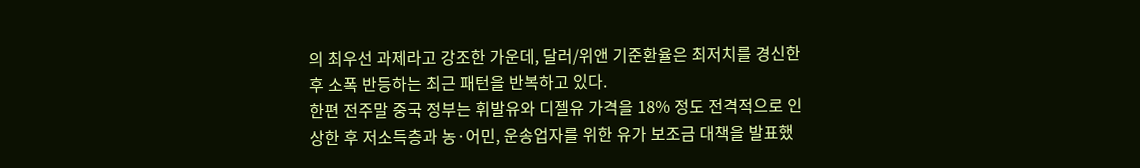의 최우선 과제라고 강조한 가운데, 달러/위앤 기준환율은 최저치를 경신한 후 소폭 반등하는 최근 패턴을 반복하고 있다.
한편 전주말 중국 정부는 휘발유와 디젤유 가격을 18% 정도 전격적으로 인상한 후 저소득층과 농·어민, 운송업자를 위한 유가 보조금 대책을 발표했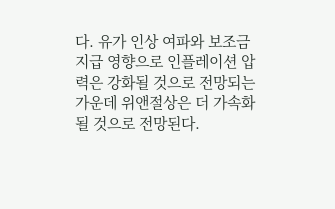다. 유가 인상 여파와 보조금 지급 영향으로 인플레이션 압력은 강화될 것으로 전망되는 가운데 위앤절상은 더 가속화 될 것으로 전망된다.